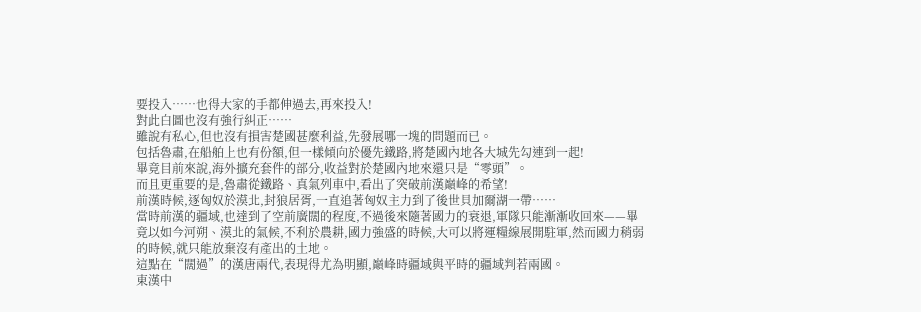要投入……也得大家的手都伸過去,再來投入!
對此白圖也沒有強行糾正……
雖說有私心,但也沒有損害楚國甚麼利益,先發展哪一塊的問題而已。
包括魯肅,在船舶上也有份額,但一樣傾向於優先鐵路,將楚國內地各大城先勾連到一起!
畢竟目前來說,海外擴充套件的部分,收益對於楚國內地來還只是“零頭”。
而且更重要的是,魯肅從鐵路、真氣列車中,看出了突破前漢巔峰的希望!
前漢時候,逐匈奴於漠北,封狼居胥,一直追著匈奴主力到了後世貝加爾湖一帶……
當時前漢的疆域,也達到了空前廣闊的程度,不過後來隨著國力的衰退,軍隊只能漸漸收回來——畢竟以如今河朔、漠北的氣候,不利於農耕,國力強盛的時候,大可以將運糧線展開駐軍,然而國力稍弱的時候,就只能放棄沒有產出的土地。
這點在“闊過”的漢唐兩代,表現得尤為明顯,巔峰時疆域與平時的疆域判若兩國。
東漢中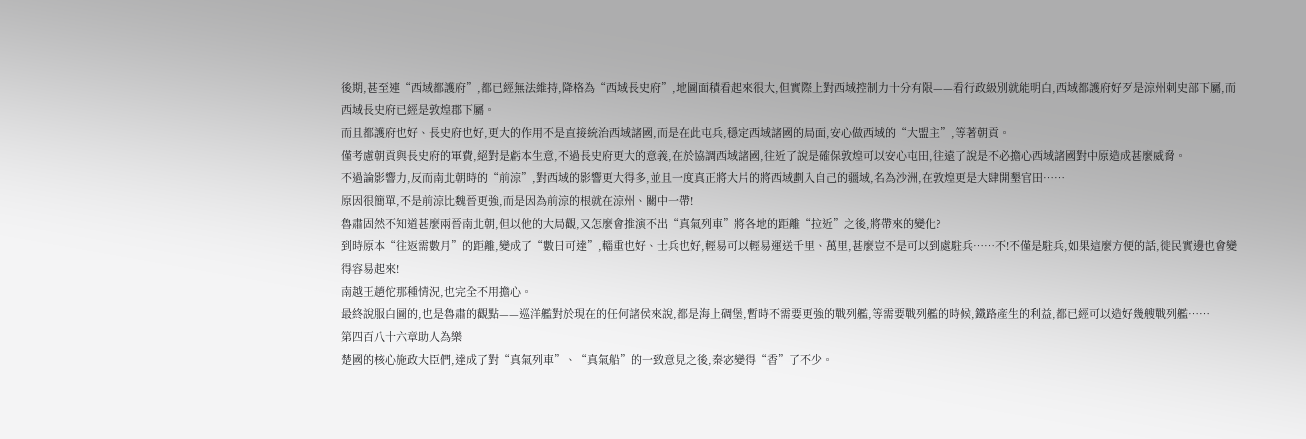後期,甚至連“西域都護府”,都已經無法維持,降格為“西域長史府”,地圖面積看起來很大,但實際上對西域控制力十分有限——看行政級別就能明白,西域都護府好歹是涼州刺史部下屬,而西域長史府已經是敦煌郡下屬。
而且都護府也好、長史府也好,更大的作用不是直接統治西域諸國,而是在此屯兵,穩定西域諸國的局面,安心做西域的“大盟主”,等著朝貢。
僅考慮朝貢與長史府的軍費,絕對是虧本生意,不過長史府更大的意義,在於協調西域諸國,往近了說是確保敦煌可以安心屯田,往遠了說是不必擔心西域諸國對中原造成甚麼威脅。
不過論影響力,反而南北朝時的“前涼”,對西域的影響更大得多,並且一度真正將大片的將西域劃入自己的疆域,名為沙洲,在敦煌更是大肆開墾官田……
原因很簡單,不是前涼比魏晉更強,而是因為前涼的根就在涼州、關中一帶!
魯肅固然不知道甚麼兩晉南北朝,但以他的大局觀,又怎麼會推演不出“真氣列車”將各地的距離“拉近”之後,將帶來的變化?
到時原本“往返需數月”的距離,變成了“數日可達”,輜重也好、士兵也好,輕易可以輕易運送千里、萬里,甚麼豈不是可以到處駐兵……不!不僅是駐兵,如果這麼方便的話,徙民實邊也會變得容易起來!
南越王趙佗那種情況,也完全不用擔心。
最終說服白圖的,也是魯肅的觀點——巡洋艦對於現在的任何諸侯來說,都是海上碉堡,暫時不需要更強的戰列艦,等需要戰列艦的時候,鐵路產生的利益,都已經可以造好幾艘戰列艦……
第四百八十六章助人為樂
楚國的核心施政大臣們,達成了對“真氣列車”、“真氣船”的一致意見之後,秦宓變得“香”了不少。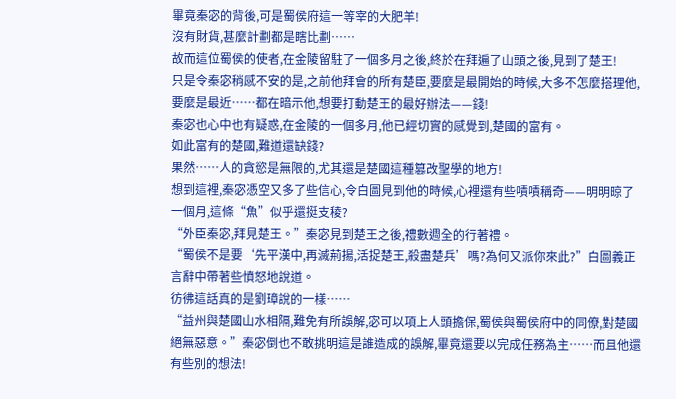畢竟秦宓的背後,可是蜀侯府這一等宰的大肥羊!
沒有財貨,甚麼計劃都是瞎比劃……
故而這位蜀侯的使者,在金陵留駐了一個多月之後,終於在拜遍了山頭之後,見到了楚王!
只是令秦宓稍感不安的是,之前他拜會的所有楚臣,要麼是最開始的時候,大多不怎麼搭理他,要麼是最近……都在暗示他,想要打動楚王的最好辦法——錢!
秦宓也心中也有疑惑,在金陵的一個多月,他已經切實的感覺到,楚國的富有。
如此富有的楚國,難道還缺錢?
果然……人的貪慾是無限的,尤其還是楚國這種篡改聖學的地方!
想到這裡,秦宓憑空又多了些信心,令白圖見到他的時候,心裡還有些嘖嘖稱奇——明明晾了一個月,這條“魚”似乎還挺支稜?
“外臣秦宓,拜見楚王。”秦宓見到楚王之後,禮數週全的行著禮。
“蜀侯不是要‘先平漢中,再滅荊揚,活捉楚王,殺盡楚兵’嗎?為何又派你來此?”白圖義正言辭中帶著些憤怒地說道。
彷彿這話真的是劉璋說的一樣……
“益州與楚國山水相隔,難免有所誤解,宓可以項上人頭擔保,蜀侯與蜀侯府中的同僚,對楚國絕無惡意。”秦宓倒也不敢挑明這是誰造成的誤解,畢竟還要以完成任務為主……而且他還有些別的想法!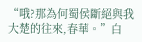“哦?那為何蜀侯斷絕與我大楚的往來,春華。”白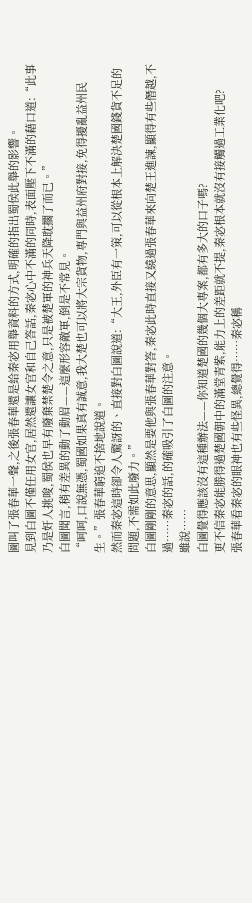圖叫了張春華一聲,之後張春華還是給秦宓用舉資料的方式,明確的指出蜀侯此舉的影響。
見到白圖不僅任用女官,居然還讓女官和自己答話,秦宓心中不滿的同時,表面壓下不滿的藉口道:“此事乃是奸人挑唆,蜀侯也早有廢棄禁楚令之意,只是被楚軍的神兵天降耽擱了而已。”
白圖聞言,稍有差異的動了動眉——這麼形容敵軍,倒是不常見。
“呵呵,口說無憑,蜀國如果真有誠意,我大楚也可以將大宗貨物,專門與益州府對接,免得擾亂益州民生。”張春華窮追不捨地說道。
然而秦宓這時卻令人驚訝的、直接對白圖說道:“大王,外臣有一策,可以從根本上解決楚國錢貨不足的問題,不需如此廢力。”
白圖剛剛的意思,顯然是要他與張春華對答,秦宓此時直接又繞過張春華來向楚王進諫,顯得有些僭越,不過……秦宓的話,的確吸引了白圖的注意。
雖說……
白圖覺得應該沒有這種辦法——你知道楚國的幾個大專案,都有多大的口子嗎?
更不信秦宓能勝得過楚國朝中的滿堂青紫,能力上的差距就不提,秦宓根本就沒有接觸過工業化吧?
張春華看秦宓的眼神也有些怪異,總覺得……秦宓稱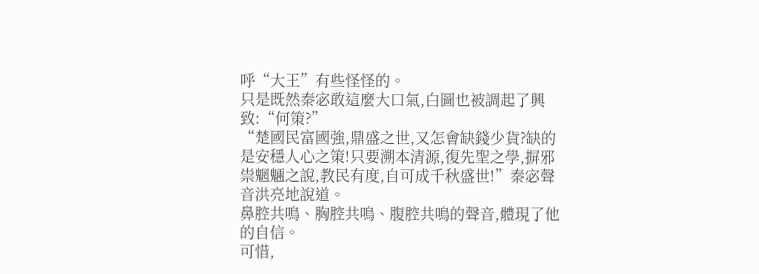呼“大王”有些怪怪的。
只是既然秦宓敢這麼大口氣,白圖也被調起了興致:“何策?”
“楚國民富國強,鼎盛之世,又怎會缺錢少貨?缺的是安穩人心之策!只要溯本清源,復先聖之學,摒邪祟魍魎之說,教民有度,自可成千秋盛世!”秦宓聲音洪亮地說道。
鼻腔共鳴、胸腔共鳴、腹腔共鳴的聲音,體現了他的自信。
可惜,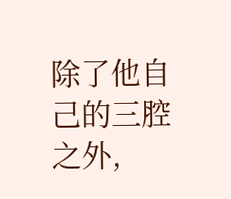除了他自己的三腔之外,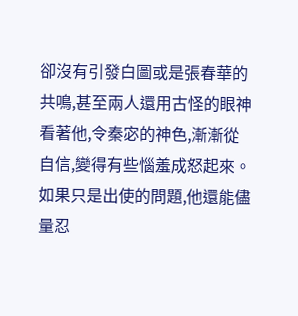卻沒有引發白圖或是張春華的共鳴,甚至兩人還用古怪的眼神看著他,令秦宓的神色,漸漸從自信,變得有些惱羞成怒起來。
如果只是出使的問題,他還能儘量忍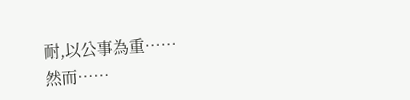耐,以公事為重……
然而……